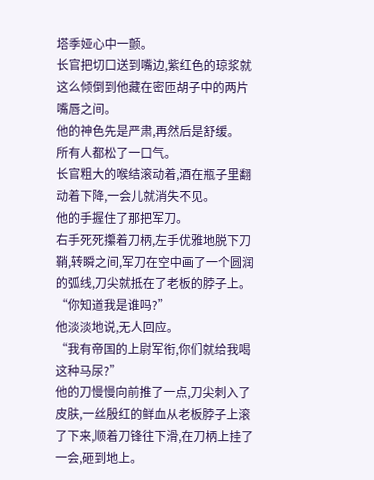塔季娅心中一颤。
长官把切口送到嘴边,紫红色的琼浆就这么倾倒到他藏在密匝胡子中的两片嘴唇之间。
他的神色先是严肃,再然后是舒缓。
所有人都松了一口气。
长官粗大的喉结滚动着,酒在瓶子里翻动着下降,一会儿就消失不见。
他的手握住了那把军刀。
右手死死攥着刀柄,左手优雅地脱下刀鞘,转瞬之间,军刀在空中画了一个圆润的弧线,刀尖就抵在了老板的脖子上。
“你知道我是谁吗?”
他淡淡地说,无人回应。
“我有帝国的上尉军衔,你们就给我喝这种马尿?”
他的刀慢慢向前推了一点,刀尖刺入了皮肤,一丝殷红的鲜血从老板脖子上滚了下来,顺着刀锋往下滑,在刀柄上挂了一会,砸到地上。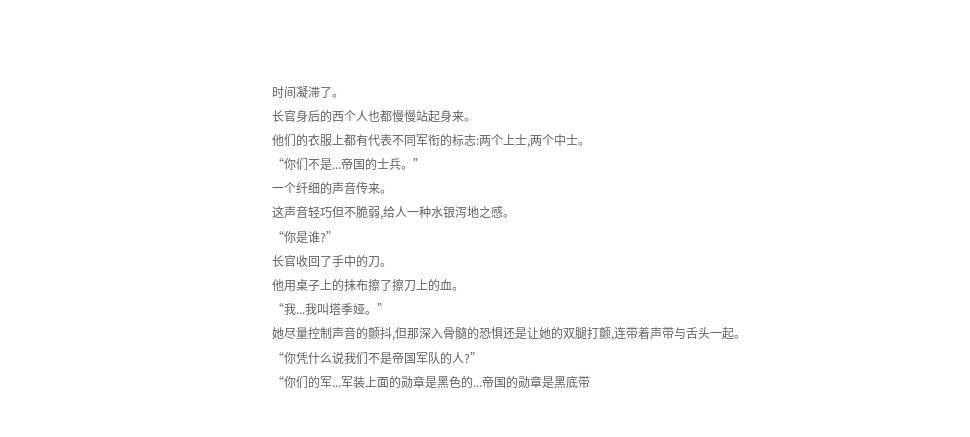时间凝滞了。
长官身后的西个人也都慢慢站起身来。
他们的衣服上都有代表不同军衔的标志:两个上士,两个中士。
“你们不是...帝国的士兵。”
一个纤细的声音传来。
这声音轻巧但不脆弱,给人一种水银泻地之感。
“你是谁?”
长官收回了手中的刀。
他用桌子上的抹布擦了擦刀上的血。
“我...我叫塔季娅。”
她尽量控制声音的颤抖,但那深入骨髓的恐惧还是让她的双腿打颤,连带着声带与舌头一起。
“你凭什么说我们不是帝国军队的人?”
“你们的军...军装上面的勋章是黑色的...帝国的勋章是黑底带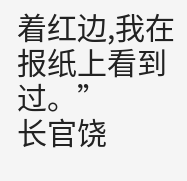着红边,我在报纸上看到过。”
长官饶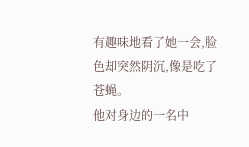有趣味地看了她一会,脸色却突然阴沉,像是吃了苍蝇。
他对身边的一名中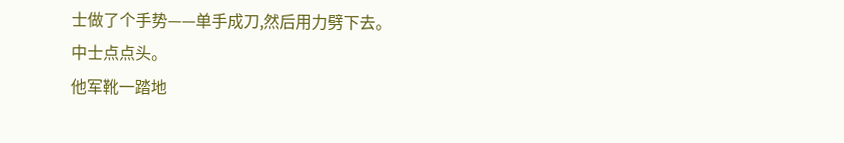士做了个手势——单手成刀,然后用力劈下去。
中士点点头。
他军靴一踏地